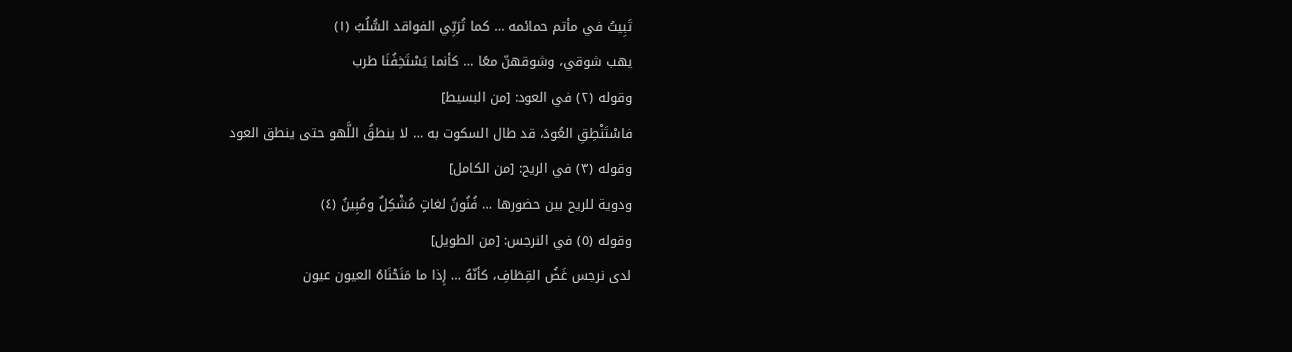تَبِيتُ في مأتم حمائمه … كما تُرَبِّي الفواقد السُّلُبُ (١)
يهب شوقي، وشوقهنّ معًا … كأنما يَسْتَخِفُنَا طرب
وقوله (٢) في العود: [من البسيط]
فاسْتَنْطِقِ العُودَ، قد طال السكوت به … لا ينطقُ اللَّهو حتى ينطق العود
وقوله (٣) في الريح: [من الكامل]
ودوية للريح بين حضورها … فُنُونُ لغاتٍ مُشْكِلٌ ومُبِينُ (٤)
وقوله (٥) في النرجس: [من الطويل]
لدى نرجس غَضُ القِطَافِ، كأنّهُ … إِذا ما مَنَحْنَاهُ العيون عيون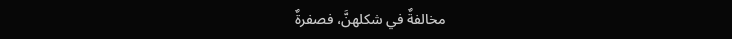مخالفةٌ في شكلهنَّ، فصفرةٌ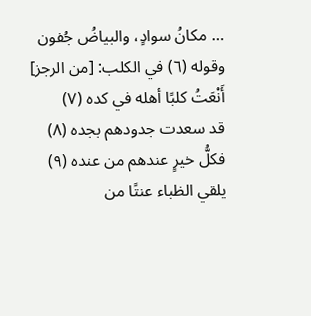… مكانُ سوادٍ، والبياضُ جُفون
وقوله (٦) في الكلب: [من الرجز]
أَنْعَتُ كلبًا أهله في كده (٧)
قد سعدت جدودهم بجده (٨)
فكلُّ خيرٍ عندهم من عنده (٩)
يلقي الظباء عنتًا من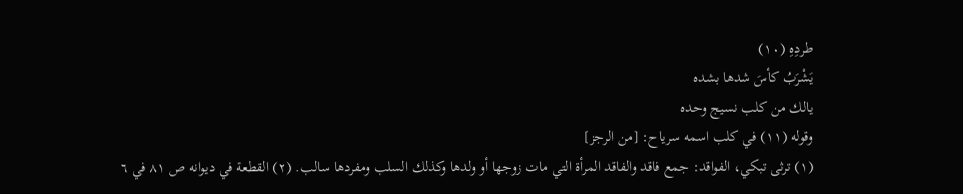طردِهِ (١٠)
يَشْرَبُ كأسَ شدها بشده
يالك من كلب نسيج وحده
وقوله (١١) في كلب اسمه سرياح: [من الرجز]
(١) ترثى تبكي، الفواقد: جمع فاقد والفاقد المرأة التي مات زوجها أو ولدها وكذلك السلب ومفردها سالب. (٢) القطعة في ديوانه ص ٨١ في ٦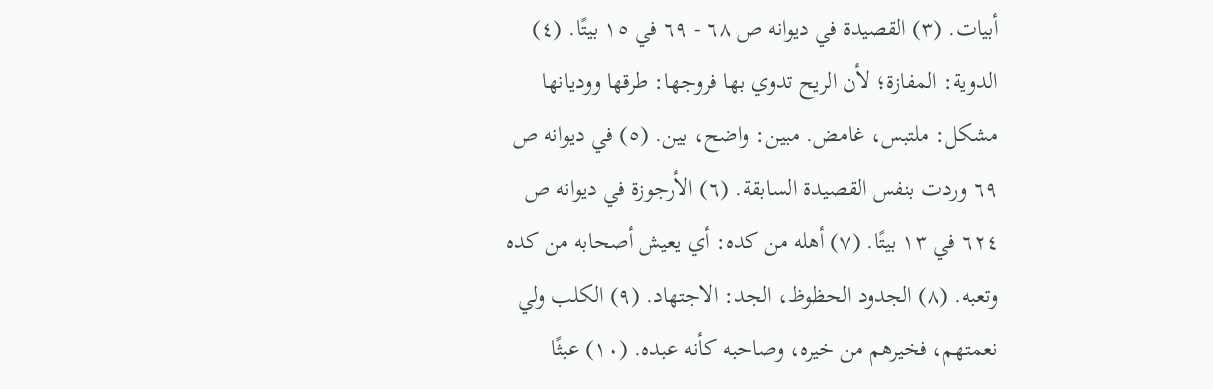أبيات. (٣) القصيدة في ديوانه ص ٦٨ - ٦٩ في ١٥ بيتًا. (٤) الدوية: المفازة؛ لأن الريح تدوي بها فروجها: طرقها ووديانها مشكل: ملتبس، غامض. مبين: واضح، بين. (٥) في ديوانه ص ٦٩ وردت بنفس القصيدة السابقة. (٦) الأرجوزة في ديوانه ص ٦٢٤ في ١٣ بيتًا. (٧) أهله من كده: أي يعيش أصحابه من كده وتعبه. (٨) الجدود الحظوظ، الجد: الاجتهاد. (٩) الكلب ولي نعمتهم، فخيرهم من خيره، وصاحبه كأنه عبده. (١٠) عبثًا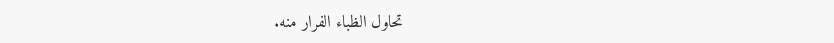تحاول الظباء الفرار منه.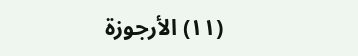(١١) الأرجوزة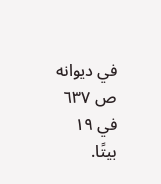في ديوانه ص ٦٣٧ في ١٩ بيتًا.